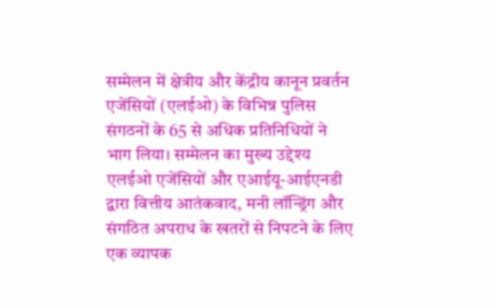सम्मेलन में क्षेत्रीय और केंद्रीय कानून प्रवर्तन एजेंसियों (एलईओ) के विभिन्न पुलिस संगठनों के 65 से अधिक प्रतिनिधियों ने भाग लिया। सम्मेलन का मुख्य उद्देश्य एलईओ एजेंसियों और एआईयू-आईएनडी द्वारा वित्तीय आतंकवाद, मनी लॉन्ड्रिंग और संगठित अपराध के खतरों से निपटने के लिए एक व्यापक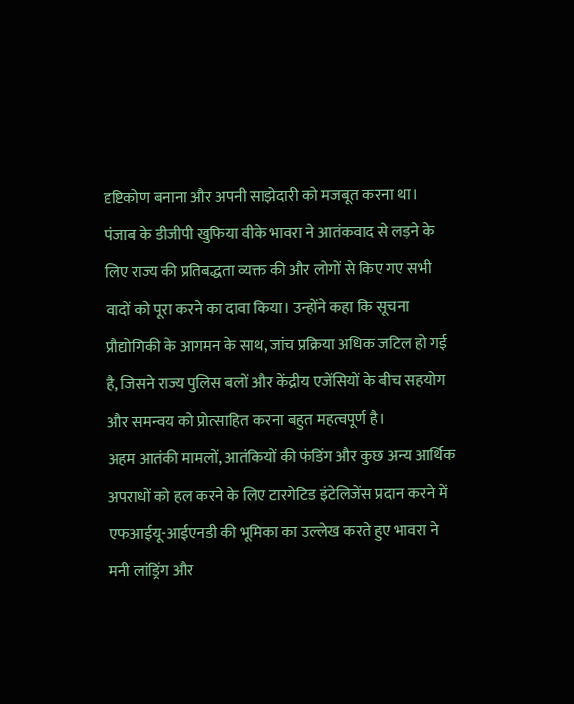दृष्टिकोण बनाना और अपनी साझेदारी को मजबूत करना था।
पंजाब के डीजीपी खुफिया वीके भावरा ने आतंकवाद से लड़ने के लिए राज्य की प्रतिबद्धता व्यक्त की और लोगों से किए गए सभी वादों को पूरा करने का दावा किया। उन्होंने कहा कि सूचना प्रौद्योगिकी के आगमन के साथ, जांच प्रक्रिया अधिक जटिल हो गई है, जिसने राज्य पुलिस बलों और केंद्रीय एजेंसियों के बीच सहयोग और समन्वय को प्रोत्साहित करना बहुत महत्वपूर्ण है।
अहम आतंकी मामलों, आतंकियों की फंडिंग और कुछ अन्य आर्थिक अपराधों को हल करने के लिए टारगेटिड इंटेलिजेंस प्रदान करने में एफआईयू-आईएनडी की भूमिका का उल्लेख करते हुए भावरा ने मनी लांड्रिंग और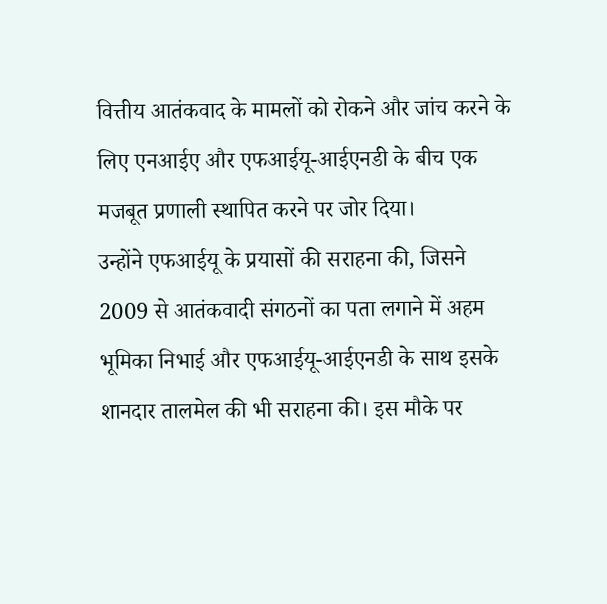वित्तीय आतंकवाद के मामलों को रोकने और जांच करने के लिए एनआईए और एफआईयू-आईएनडी के बीच एक मजबूत प्रणाली स्थापित करने पर जोर दिया।
उन्होंने एफआईयू के प्रयासों की सराहना की, जिसने 2009 से आतंकवादी संगठनों का पता लगाने में अहम भूमिका निभाई और एफआईयू-आईएनडी के साथ इसके शानदार तालमेल की भी सराहना की। इस मौके पर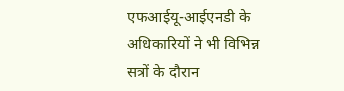एफआईयू-आईएनडी के अधिकारियों ने भी विभिन्न सत्रों के दौरान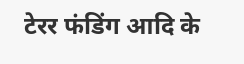टेरर फंडिंग आदि के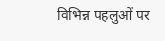विभिन्न पहलुओं पर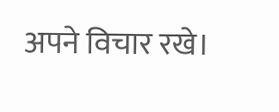अपने विचार रखे।